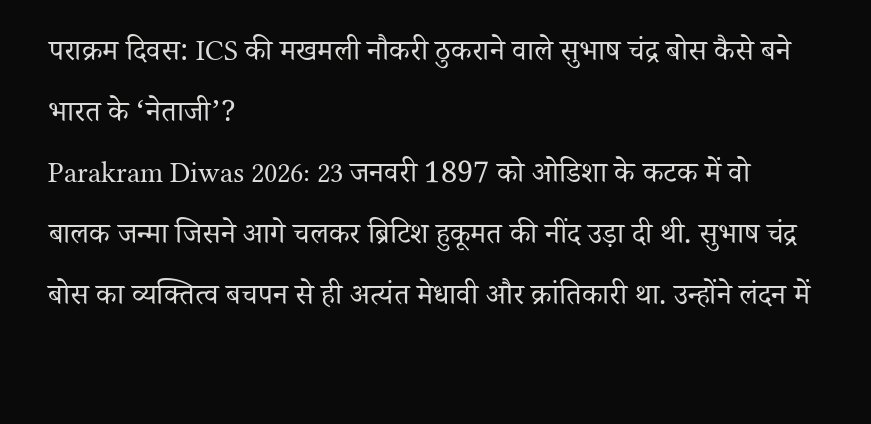पराक्रम दिवस: ICS की मखमली नौकरी ठुकराने वाले सुभाष चंद्र बोस कैसे बने भारत के ‘नेताजी’?
Parakram Diwas 2026: 23 जनवरी 1897 को ओडिशा के कटक में वो बालक जन्मा जिसने आगे चलकर ब्रिटिश हुकूमत की नींद उड़ा दी थी. सुभाष चंद्र बोस का व्यक्तित्व बचपन से ही अत्यंत मेधावी और क्रांतिकारी था. उन्होंने लंदन में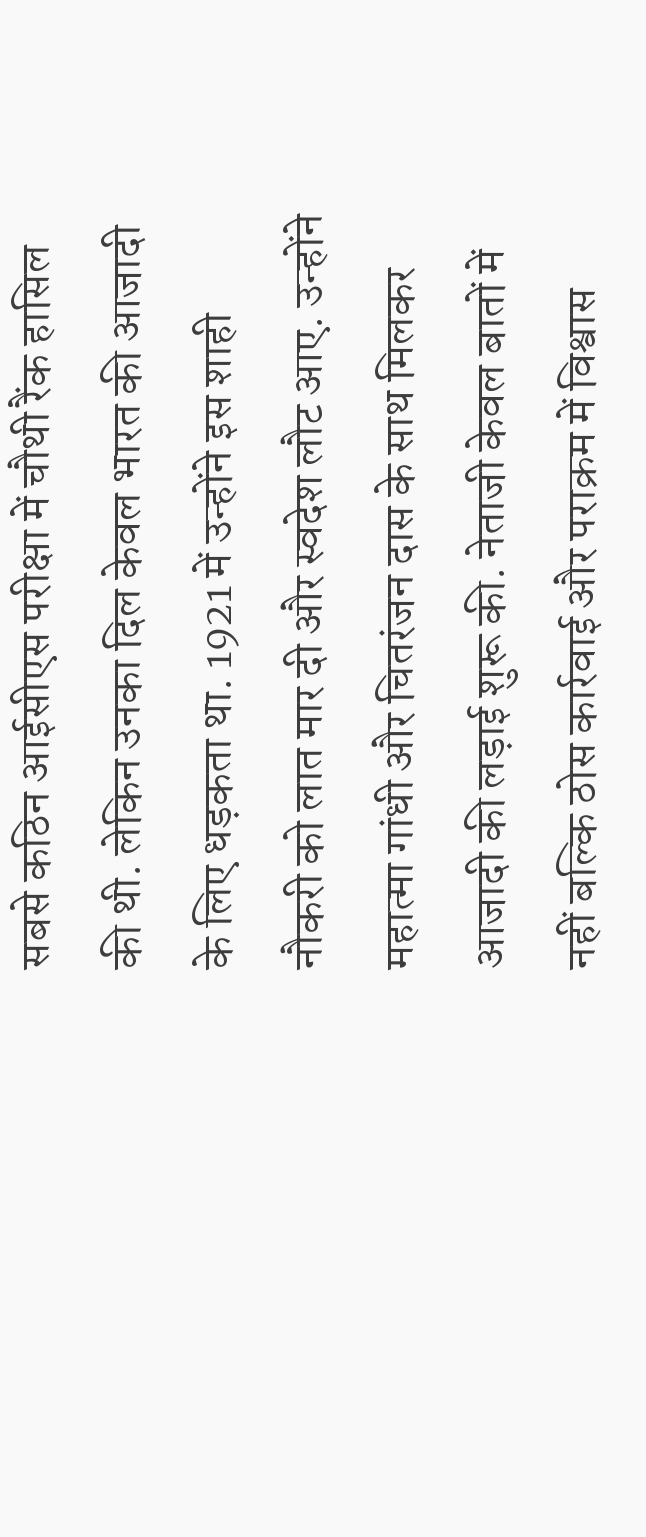सबसे कठिन आईसीएस परीक्षा में चौथी रैंक हासिल की थी. लेकिन उनका दिल केवल भारत की आजादी के लिए धड़कता था. 1921 में उन्होंने इस शाही नौकरी को लात मार दी और स्वदेश लौट आए. उन्होंने महात्मा गांधी और चितरंजन दास के साथ मिलकर आजादी की लड़ाई शुरू की. नेताजी केवल बातों में नहीं बल्कि ठोस कार्रवाई और पराक्रम में विश्वास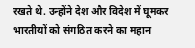रखते थे. उन्होंने देश और विदेश में घूमकर भारतीयों को संगठित करने का महान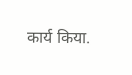कार्य किया.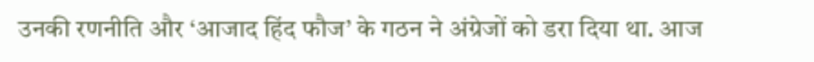उनकी रणनीति और ‘आजाद हिंद फौज’ के गठन ने अंग्रेजों को डरा दिया था. आज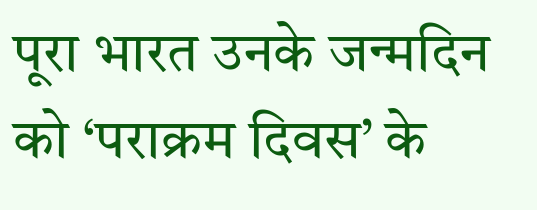पूरा भारत उनके जन्मदिन को ‘पराक्रम दिवस’ के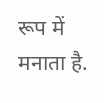रूप में मनाता है.